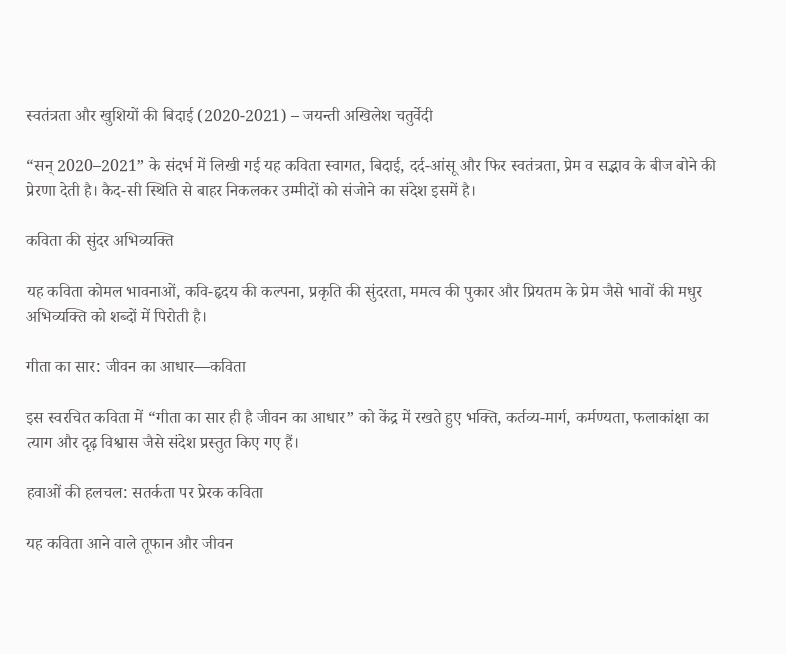स्वतंत्रता और खुशियों की बिदाई (2020-2021) – जयन्ती अखिलेश चतुर्वेदी

“सन् 2020–2021” के संदर्भ में लिखी गई यह कविता स्वागत, बिदाई, दर्द-आंसू और फिर स्वतंत्रता, प्रेम व सद्भाव के बीज बोने की प्रेरणा देती है। कैद-सी स्थिति से बाहर निकलकर उम्मीदों को संजोने का संदेश इसमें है।

कविता की सुंदर अभिव्यक्ति

यह कविता कोमल भावनाओं, कवि-हृदय की कल्पना, प्रकृति की सुंदरता, ममत्व की पुकार और प्रियतम के प्रेम जैसे भावों की मधुर अभिव्यक्ति को शब्दों में पिरोती है।

गीता का सार: जीवन का आधार—कविता

इस स्वरचित कविता में “गीता का सार ही है जीवन का आधार” को केंद्र में रखते हुए भक्ति, कर्तव्य-मार्ग, कर्मण्यता, फलाकांक्षा का त्याग और दृढ़ विश्वास जैसे संदेश प्रस्तुत किए गए हैं।

हवाओं की हलचल: सतर्कता पर प्रेरक कविता

यह कविता आने वाले तूफान और जीवन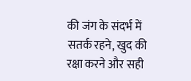की जंग के संदर्भ में सतर्क रहने, खुद की रक्षा करने और सही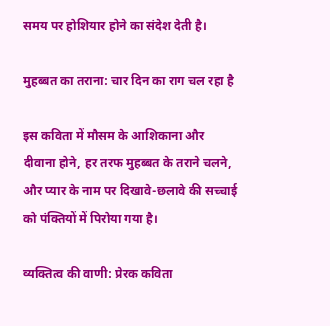समय पर होशियार होने का संदेश देती है।

मुहब्बत का तराना: चार दिन का राग चल रहा है

इस कविता में मौसम के आशिकाना और दीवाना होने, हर तरफ मुहब्बत के तराने चलने, और प्यार के नाम पर दिखावे-छलावे की सच्चाई को पंक्तियों में पिरोया गया है।

व्यक्तित्व की वाणी: प्रेरक कविता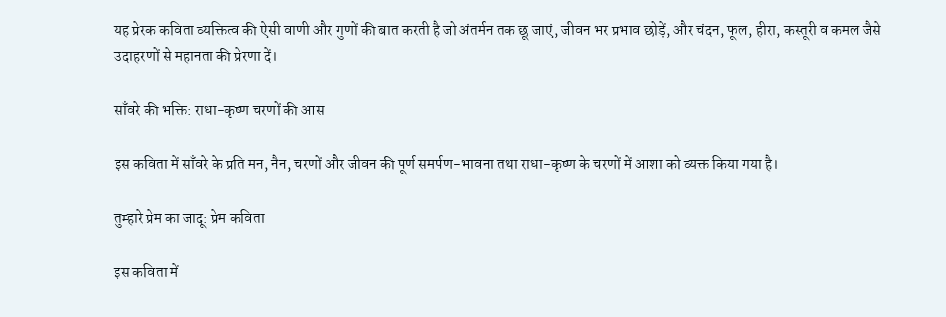यह प्रेरक कविता व्यक्तित्व की ऐसी वाणी और गुणों की बात करती है जो अंतर्मन तक छू जाएं, जीवन भर प्रभाव छोड़ें, और चंदन, फूल, हीरा, कस्तूरी व कमल जैसे उदाहरणों से महानता की प्रेरणा दें।

साँवरे की भक्ति: राधा-कृष्ण चरणों की आस

इस कविता में साँवरे के प्रति मन, नैन, चरणों और जीवन की पूर्ण समर्पण-भावना तथा राधा-कृष्ण के चरणों में आशा को व्यक्त किया गया है।

तुम्हारे प्रेम का जादू: प्रेम कविता

इस कविता में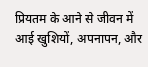प्रियतम के आने से जीवन में आई खुशियों, अपनापन, और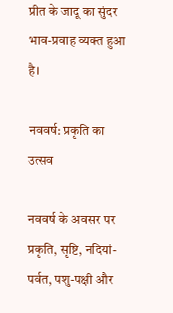प्रीत के जादू का सुंदर भाव-प्रवाह व्यक्त हुआ है।

नववर्ष: प्रकृति का उत्सव

नववर्ष के अवसर पर प्रकृति, सृष्टि, नदियां-पर्वत, पशु-पक्षी और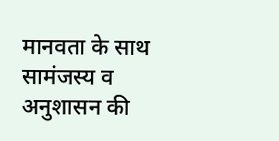मानवता के साथ सामंजस्य व अनुशासन की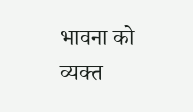भावना को व्यक्त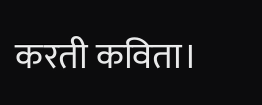करती कविता।